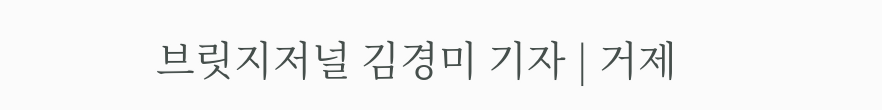브릿지저널 김경미 기자 | 거제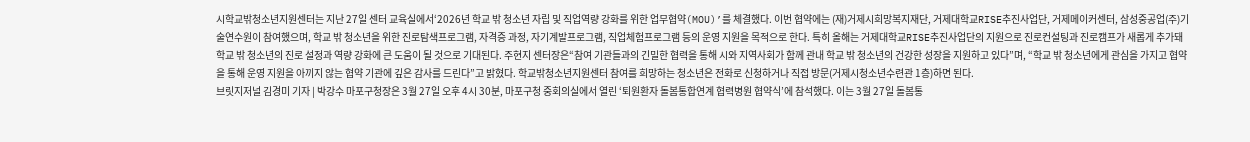시학교밖청소년지원센터는 지난 27일 센터 교육실에서‘2026년 학교 밖 청소년 자립 및 직업역량 강화를 위한 업무협약(MOU)’를 체결했다. 이번 협약에는 (재)거제시희망복지재단, 거제대학교RISE추진사업단, 거제메이커센터, 삼성중공업(주)기술연수원이 참여했으며, 학교 밖 청소년을 위한 진로탐색프로그램, 자격증 과정, 자기계발프로그램, 직업체험프로그램 등의 운영 지원을 목적으로 한다. 특히 올해는 거제대학교RISE추진사업단의 지원으로 진로컨설팅과 진로캠프가 새롭게 추가돼 학교 밖 청소년의 진로 설정과 역량 강화에 큰 도움이 될 것으로 기대된다. 주현지 센터장은“참여 기관들과의 긴밀한 협력을 통해 시와 지역사회가 함께 관내 학교 밖 청소년의 건강한 성장을 지원하고 있다”며, “학교 밖 청소년에게 관심을 가지고 협약을 통해 운영 지원을 아끼지 않는 협약 기관에 깊은 감사를 드린다”고 밝혔다. 학교밖청소년지원센터 참여를 희망하는 청소년은 전화로 신청하거나 직접 방문(거제시청소년수련관 1층)하면 된다.
브릿지저널 김경미 기자 | 박강수 마포구청장은 3월 27일 오후 4시 30분, 마포구청 중회의실에서 열린 ‘퇴원환자 돌봄통합연계 협력병원 협약식’에 참석했다. 이는 3월 27일 돌봄통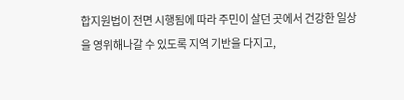합지원법이 전면 시행됨에 따라 주민이 살던 곳에서 건강한 일상을 영위해나갈 수 있도록 지역 기반을 다지고,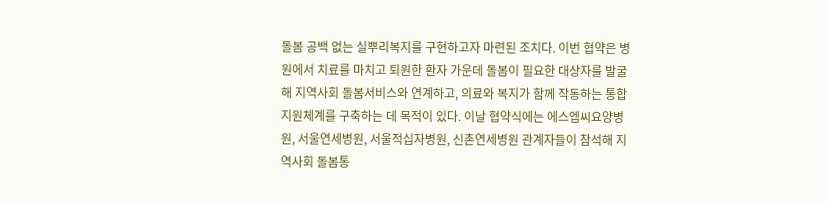돌봄 공백 없는 실뿌리복지를 구현하고자 마련된 조치다. 이번 협약은 병원에서 치료를 마치고 퇴원한 환자 가운데 돌봄이 필요한 대상자를 발굴해 지역사회 돌봄서비스와 연계하고, 의료와 복지가 함께 작동하는 통합 지원체계를 구축하는 데 목적이 있다. 이날 협약식에는 에스엠씨요양병원, 서울연세병원, 서울적십자병원, 신촌연세병원 관계자들이 참석해 지역사회 돌봄통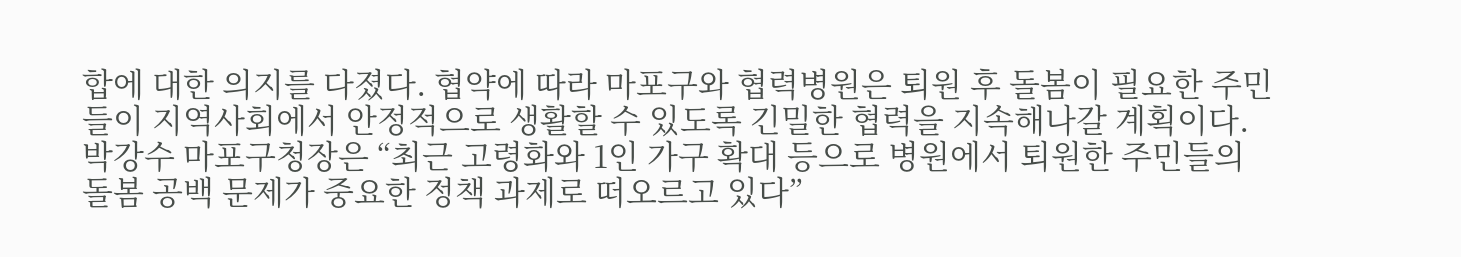합에 대한 의지를 다졌다. 협약에 따라 마포구와 협력병원은 퇴원 후 돌봄이 필요한 주민들이 지역사회에서 안정적으로 생활할 수 있도록 긴밀한 협력을 지속해나갈 계획이다. 박강수 마포구청장은 “최근 고령화와 1인 가구 확대 등으로 병원에서 퇴원한 주민들의 돌봄 공백 문제가 중요한 정책 과제로 떠오르고 있다”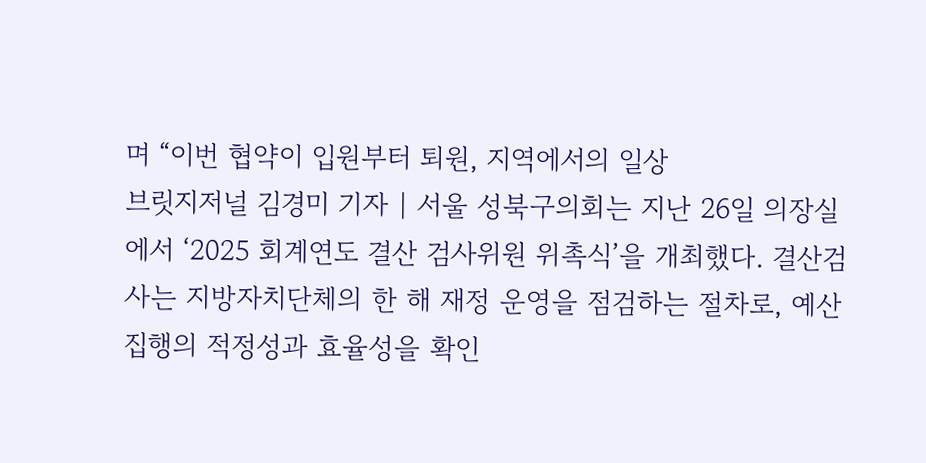며 “이번 협약이 입원부터 퇴원, 지역에서의 일상
브릿지저널 김경미 기자 | 서울 성북구의회는 지난 26일 의장실에서 ‘2025 회계연도 결산 검사위원 위촉식’을 개최했다. 결산검사는 지방자치단체의 한 해 재정 운영을 점검하는 절차로, 예산 집행의 적정성과 효율성을 확인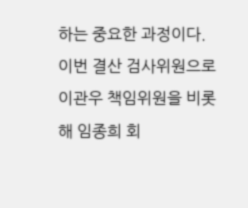하는 중요한 과정이다. 이번 결산 검사위원으로 이관우 책임위원을 비롯해 임종희 회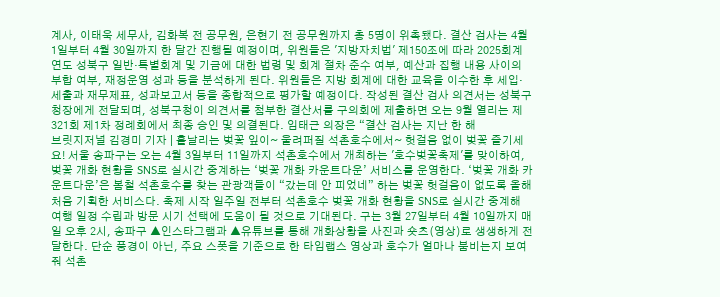계사, 이태욱 세무사, 김화복 전 공무원, 은현기 전 공무원까지 총 5명이 위촉됐다. 결산 검사는 4월 1일부터 4월 30일까지 한 달간 진행될 예정이며, 위원들은 '지방자치법' 제150조에 따라 2025회계연도 성북구 일반·특별회계 및 기금에 대한 법령 및 회계 절차 준수 여부, 예산과 집행 내용 사이의 부합 여부, 재정운영 성과 등을 분석하게 된다. 위원들은 지방 회계에 대한 교육을 이수한 후 세입·세출과 재무제표, 성과보고서 등을 종합적으로 평가할 예정이다. 작성된 결산 검사 의견서는 성북구청장에게 전달되며, 성북구청이 의견서를 첨부한 결산서를 구의회에 제출하면 오는 9월 열리는 제321회 제1차 정례회에서 최종 승인 및 의결된다. 임태근 의장은 “결산 검사는 지난 한 해
브릿지저널 김경미 기자 | 흩날리는 벚꽃 잎이~ 울려퍼질 석촌호수에서~ 헛걸음 없이 벚꽃 즐기세요! 서울 송파구는 오는 4월 3일부터 11일까지 석촌호수에서 개최하는 '호수벚꽃축제'를 맞이하여, 벚꽃 개화 현황을 SNS로 실시간 중계하는 ‘벚꽃 개화 카운트다운’ 서비스를 운영한다. ‘벚꽃 개화 카운트다운’은 봄철 석촌호수를 찾는 관광객들이 “갔는데 안 피었네” 하는 벚꽃 헛걸음이 없도록 올해 처음 기획한 서비스다. 축제 시작 일주일 전부터 석촌호수 벚꽃 개화 현황을 SNS로 실시간 중계해 여행 일정 수립과 방문 시기 선택에 도움이 될 것으로 기대된다. 구는 3월 27일부터 4월 10일까지 매일 오후 2시, 송파구 ▲인스타그램과 ▲유튜브를 통해 개화상황을 사진과 숏츠(영상)로 생생하게 전달한다. 단순 풍경이 아닌, 주요 스폿을 기준으로 한 타임랩스 영상과 호수가 얼마나 붐비는지 보여줘 석촌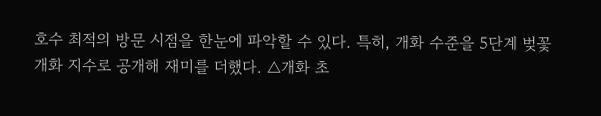호수 최적의 방문 시점을 한눈에 파악할 수 있다. 특히, 개화 수준을 5단계 벚꽃 개화 지수로 공개해 재미를 더했다. △개화 초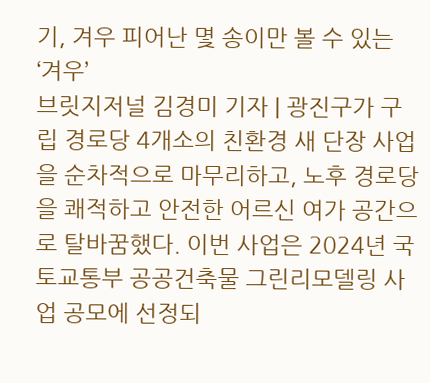기, 겨우 피어난 몇 송이만 볼 수 있는 ‘겨우’
브릿지저널 김경미 기자 | 광진구가 구립 경로당 4개소의 친환경 새 단장 사업을 순차적으로 마무리하고, 노후 경로당을 쾌적하고 안전한 어르신 여가 공간으로 탈바꿈했다. 이번 사업은 2024년 국토교통부 공공건축물 그린리모델링 사업 공모에 선정되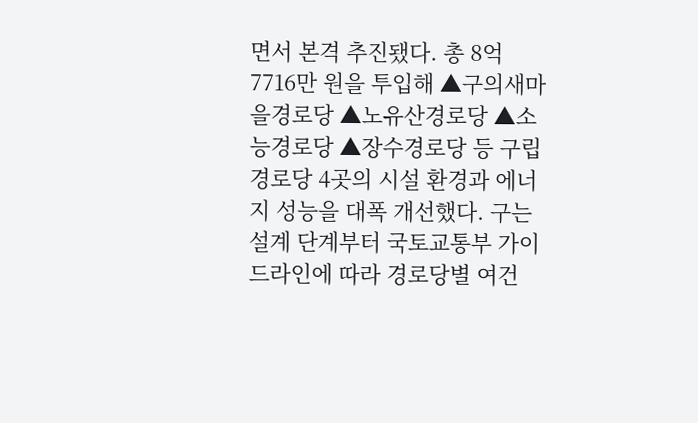면서 본격 추진됐다. 총 8억 7716만 원을 투입해 ▲구의새마을경로당 ▲노유산경로당 ▲소능경로당 ▲장수경로당 등 구립 경로당 4곳의 시설 환경과 에너지 성능을 대폭 개선했다. 구는 설계 단계부터 국토교통부 가이드라인에 따라 경로당별 여건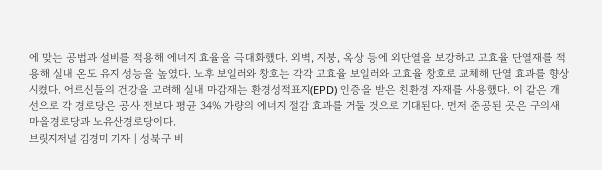에 맞는 공법과 설비를 적용해 에너지 효율을 극대화했다. 외벽, 지붕, 옥상 등에 외단열을 보강하고 고효율 단열재를 적용해 실내 온도 유지 성능을 높였다. 노후 보일러와 창호는 각각 고효율 보일러와 고효율 창호로 교체해 단열 효과를 향상시켰다. 어르신들의 건강을 고려해 실내 마감재는 환경성적표지(EPD) 인증을 받은 친환경 자재를 사용했다. 이 같은 개선으로 각 경로당은 공사 전보다 평균 34% 가량의 에너지 절감 효과를 거둘 것으로 기대된다. 먼저 준공된 곳은 구의새마을경로당과 노유산경로당이다.
브릿지저널 김경미 기자 | 성북구 비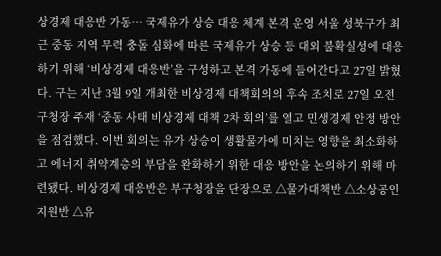상경제 대응반 가동… 국제유가 상승 대응 체계 본격 운영 서울 성북구가 최근 중동 지역 무력 충돌 심화에 따른 국제유가 상승 등 대외 불확실성에 대응하기 위해 ‘비상경제 대응반’을 구성하고 본격 가동에 들어간다고 27일 밝혔다. 구는 지난 3월 9일 개최한 비상경제 대책회의의 후속 조치로 27일 오전 구청장 주재 ‘중동 사태 비상경제 대책 2차 회의’를 열고 민생경제 안정 방안을 점검했다. 이번 회의는 유가 상승이 생활물가에 미치는 영향을 최소화하고 에너지 취약계층의 부담을 완화하기 위한 대응 방안을 논의하기 위해 마련됐다. 비상경제 대응반은 부구청장을 단장으로 △물가대책반 △소상공인 지원반 △유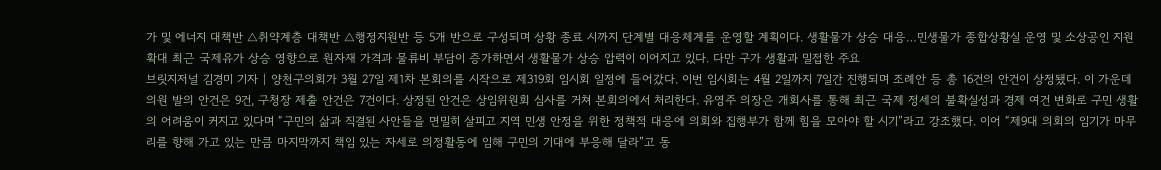가 및 에너지 대책반 △취약계층 대책반 △행정지원반 등 5개 반으로 구성되며 상황 종료 시까지 단계별 대응체계를 운영할 계획이다. 생활물가 상승 대응…민생물가 종합상황실 운영 및 소상공인 지원 확대 최근 국제유가 상승 영향으로 원자재 가격과 물류비 부담이 증가하면서 생활물가 상승 압력이 이어지고 있다. 다만 구가 생활과 밀접한 주요
브릿지저널 김경미 기자 | 양천구의회가 3월 27일 제1차 본회의를 시작으로 제319회 임시회 일정에 들어갔다. 이번 임시회는 4월 2일까지 7일간 진행되며 조례안 등 총 16건의 안건이 상정됐다. 이 가운데 의원 발의 안건은 9건, 구청장 제출 안건은 7건이다. 상정된 안건은 상임위원회 심사를 거쳐 본회의에서 처리한다. 유영주 의장은 개회사를 통해 최근 국제 정세의 불확실성과 경제 여건 변화로 구민 생활의 어려움이 커지고 있다며 “구민의 삶과 직결된 사안들을 면밀히 살피고 지역 민생 안정을 위한 정책적 대응에 의회와 집행부가 함께 힘을 모아야 할 시기”라고 강조했다. 이어 “제9대 의회의 임기가 마무리를 향해 가고 있는 만큼 마지막까지 책임 있는 자세로 의정활동에 임해 구민의 기대에 부응해 달라”고 동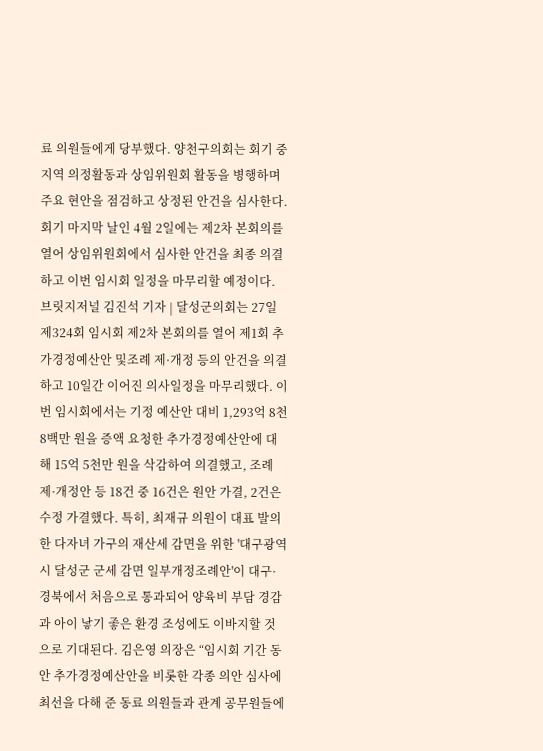료 의원들에게 당부했다. 양천구의회는 회기 중 지역 의정활동과 상임위원회 활동을 병행하며 주요 현안을 점검하고 상정된 안건을 심사한다. 회기 마지막 날인 4월 2일에는 제2차 본회의를 열어 상임위원회에서 심사한 안건을 최종 의결하고 이번 임시회 일정을 마무리할 예정이다.
브릿지저널 김진석 기자 | 달성군의회는 27일 제324회 임시회 제2차 본회의를 열어 제1회 추가경정예산안 및조례 제·개정 등의 안건을 의결하고 10일간 이어진 의사일정을 마무리했다. 이번 임시회에서는 기정 예산안 대비 1,293억 8천 8백만 원을 증액 요청한 추가경정예산안에 대해 15억 5천만 원을 삭감하여 의결했고, 조례 제·개정안 등 18건 중 16건은 원안 가결, 2건은 수정 가결했다. 특히, 최재규 의원이 대표 발의한 다자녀 가구의 재산세 감면을 위한 '대구광역시 달성군 군세 감면 일부개정조례안'이 대구·경북에서 처음으로 통과되어 양육비 부담 경감과 아이 낳기 좋은 환경 조성에도 이바지할 것으로 기대된다. 김은영 의장은 “임시회 기간 동안 추가경정예산안을 비롯한 각종 의안 심사에 최선을 다해 준 동료 의원들과 관계 공무원들에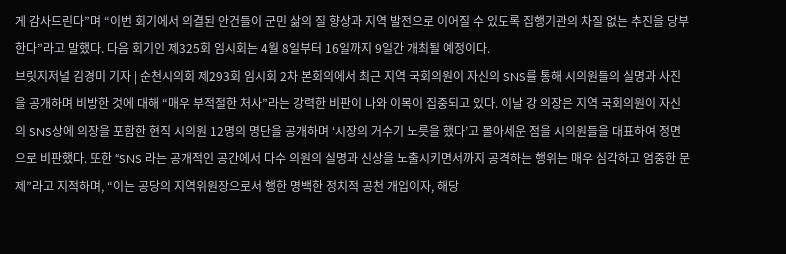게 감사드린다”며 “이번 회기에서 의결된 안건들이 군민 삶의 질 향상과 지역 발전으로 이어질 수 있도록 집행기관의 차질 없는 추진을 당부한다”라고 말했다. 다음 회기인 제325회 임시회는 4월 8일부터 16일까지 9일간 개최될 예정이다.
브릿지저널 김경미 기자 | 순천시의회 제293회 임시회 2차 본회의에서 최근 지역 국회의원이 자신의 SNS를 통해 시의원들의 실명과 사진을 공개하며 비방한 것에 대해 “매우 부적절한 처사”라는 강력한 비판이 나와 이목이 집중되고 있다. 이날 강 의장은 지역 국회의원이 자신의 SNS상에 의장을 포함한 현직 시의원 12명의 명단을 공개하며 ‘시장의 거수기 노릇을 했다’고 몰아세운 점을 시의원들을 대표하여 정면으로 비판했다. 또한 “SNS 라는 공개적인 공간에서 다수 의원의 실명과 신상을 노출시키면서까지 공격하는 행위는 매우 심각하고 엄중한 문제”라고 지적하며, “이는 공당의 지역위원장으로서 행한 명백한 정치적 공천 개입이자, 해당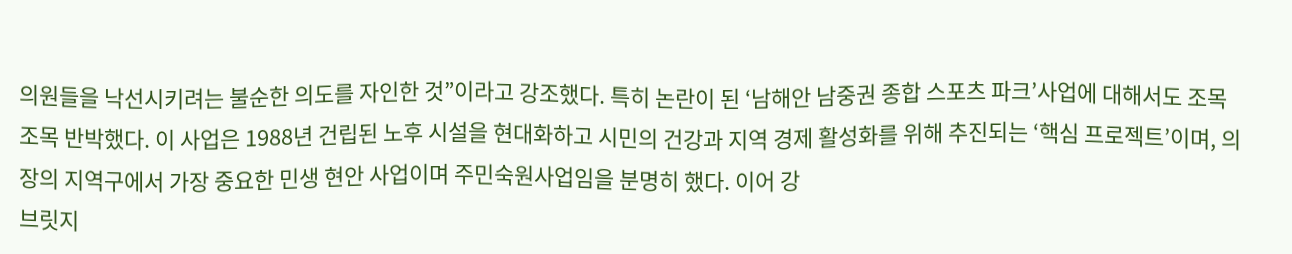의원들을 낙선시키려는 불순한 의도를 자인한 것”이라고 강조했다. 특히 논란이 된 ‘남해안 남중권 종합 스포츠 파크’사업에 대해서도 조목조목 반박했다. 이 사업은 1988년 건립된 노후 시설을 현대화하고 시민의 건강과 지역 경제 활성화를 위해 추진되는 ‘핵심 프로젝트’이며, 의장의 지역구에서 가장 중요한 민생 현안 사업이며 주민숙원사업임을 분명히 했다. 이어 강
브릿지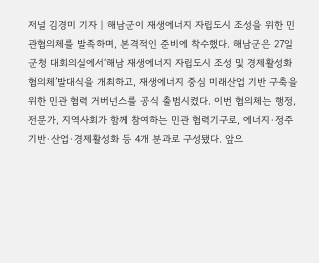저널 김경미 기자 | 해남군이 재생에너지 자립도시 조성을 위한 민관협의체를 발족하며, 본격적인 준비에 착수했다. 해남군은 27일 군청 대회의실에서‘해남 재생에너지 자립도시 조성 및 경제활성화 협의체’발대식을 개최하고, 재생에너지 중심 미래산업 기반 구축을 위한 민관 협력 거버넌스를 공식 출범시켰다. 이번 협의체는 행정, 전문가, 지역사회가 함께 참여하는 민관 협력기구로, 에너지·정주기반·산업·경제활성화 등 4개 분과로 구성됐다. 앞으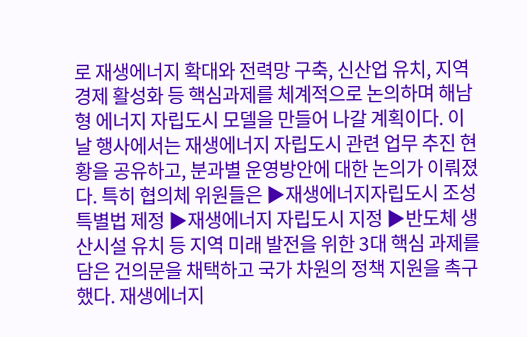로 재생에너지 확대와 전력망 구축, 신산업 유치, 지역경제 활성화 등 핵심과제를 체계적으로 논의하며 해남형 에너지 자립도시 모델을 만들어 나갈 계획이다. 이날 행사에서는 재생에너지 자립도시 관련 업무 추진 현황을 공유하고, 분과별 운영방안에 대한 논의가 이뤄졌다. 특히 협의체 위원들은 ▶재생에너지자립도시 조성 특별법 제정 ▶재생에너지 자립도시 지정 ▶반도체 생산시설 유치 등 지역 미래 발전을 위한 3대 핵심 과제를 담은 건의문을 채택하고 국가 차원의 정책 지원을 촉구했다. 재생에너지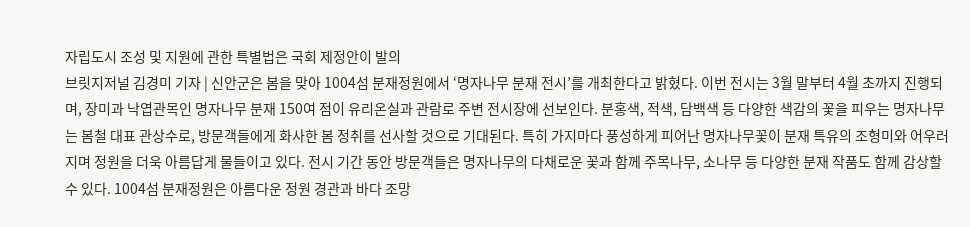자립도시 조성 및 지원에 관한 특별법은 국회 제정안이 발의
브릿지저널 김경미 기자 | 신안군은 봄을 맞아 1004섬 분재정원에서 ‘명자나무 분재 전시’를 개최한다고 밝혔다. 이번 전시는 3월 말부터 4월 초까지 진행되며, 장미과 낙엽관목인 명자나무 분재 150여 점이 유리온실과 관람로 주변 전시장에 선보인다. 분홍색, 적색, 담백색 등 다양한 색감의 꽃을 피우는 명자나무는 봄철 대표 관상수로, 방문객들에게 화사한 봄 정취를 선사할 것으로 기대된다. 특히 가지마다 풍성하게 피어난 명자나무꽃이 분재 특유의 조형미와 어우러지며 정원을 더욱 아름답게 물들이고 있다. 전시 기간 동안 방문객들은 명자나무의 다채로운 꽃과 함께 주목나무, 소나무 등 다양한 분재 작품도 함께 감상할 수 있다. 1004섬 분재정원은 아름다운 정원 경관과 바다 조망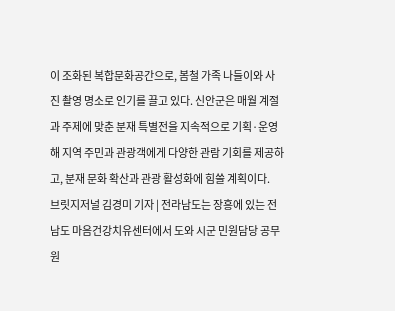이 조화된 복합문화공간으로, 봄철 가족 나들이와 사진 촬영 명소로 인기를 끌고 있다. 신안군은 매월 계절과 주제에 맞춘 분재 특별전을 지속적으로 기획·운영해 지역 주민과 관광객에게 다양한 관람 기회를 제공하고, 분재 문화 확산과 관광 활성화에 힘쓸 계획이다.
브릿지저널 김경미 기자 | 전라남도는 장흥에 있는 전남도 마음건강치유센터에서 도와 시군 민원담당 공무원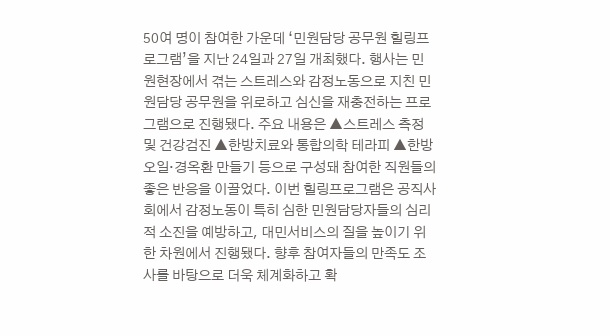50여 명이 참여한 가운데 ‘민원담당 공무원 힐링프로그램’을 지난 24일과 27일 개최했다. 행사는 민원현장에서 겪는 스트레스와 감정노동으로 지친 민원담당 공무원을 위로하고 심신을 재충전하는 프로그램으로 진행됐다. 주요 내용은 ▲스트레스 측정 및 건강검진 ▲한방치료와 통합의학 테라피 ▲한방오일·경옥환 만들기 등으로 구성돼 참여한 직원들의 좋은 반응을 이끌었다. 이번 힐링프로그램은 공직사회에서 감정노동이 특히 심한 민원담당자들의 심리적 소진을 예방하고, 대민서비스의 질을 높이기 위한 차원에서 진행됐다. 향후 참여자들의 만족도 조사를 바탕으로 더욱 체계화하고 확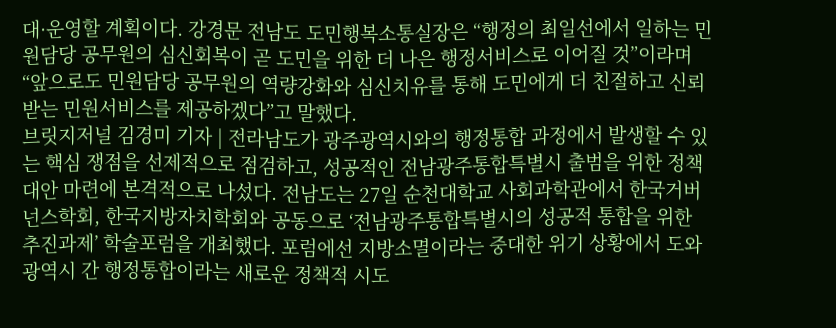대·운영할 계획이다. 강경문 전남도 도민행복소통실장은 “행정의 최일선에서 일하는 민원담당 공무원의 심신회복이 곧 도민을 위한 더 나은 행정서비스로 이어질 것”이라며 “앞으로도 민원담당 공무원의 역량강화와 심신치유를 통해 도민에게 더 친절하고 신뢰받는 민원서비스를 제공하겠다”고 말했다.
브릿지저널 김경미 기자 | 전라남도가 광주광역시와의 행정통합 과정에서 발생할 수 있는 핵심 쟁점을 선제적으로 점검하고, 성공적인 전남광주통합특별시 출범을 위한 정책 대안 마련에 본격적으로 나섰다. 전남도는 27일 순천대학교 사회과학관에서 한국거버넌스학회, 한국지방자치학회와 공동으로 ‘전남광주통합특별시의 성공적 통합을 위한 추진과제’ 학술포럼을 개최했다. 포럼에선 지방소멸이라는 중대한 위기 상황에서 도와 광역시 간 행정통합이라는 새로운 정책적 시도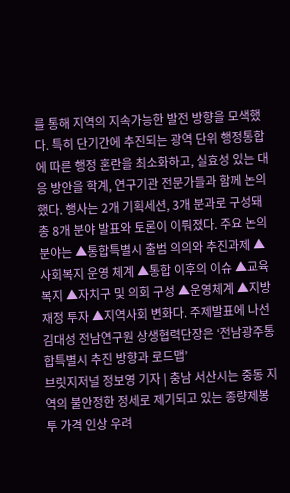를 통해 지역의 지속가능한 발전 방향을 모색했다. 특히 단기간에 추진되는 광역 단위 행정통합에 따른 행정 혼란을 최소화하고, 실효성 있는 대응 방안을 학계, 연구기관 전문가들과 함께 논의했다. 행사는 2개 기획세션, 3개 분과로 구성돼 총 8개 분야 발표와 토론이 이뤄졌다. 주요 논의 분야는 ▲통합특별시 출범 의의와 추진과제 ▲사회복지 운영 체계 ▲통합 이후의 이슈 ▲교육복지 ▲자치구 및 의회 구성 ▲운영체계 ▲지방재정 투자 ▲지역사회 변화다. 주제발표에 나선 김대성 전남연구원 상생협력단장은 ‘전남광주통합특별시 추진 방향과 로드맵’
브릿지저널 정보영 기자 | 충남 서산시는 중동 지역의 불안정한 정세로 제기되고 있는 종량제봉투 가격 인상 우려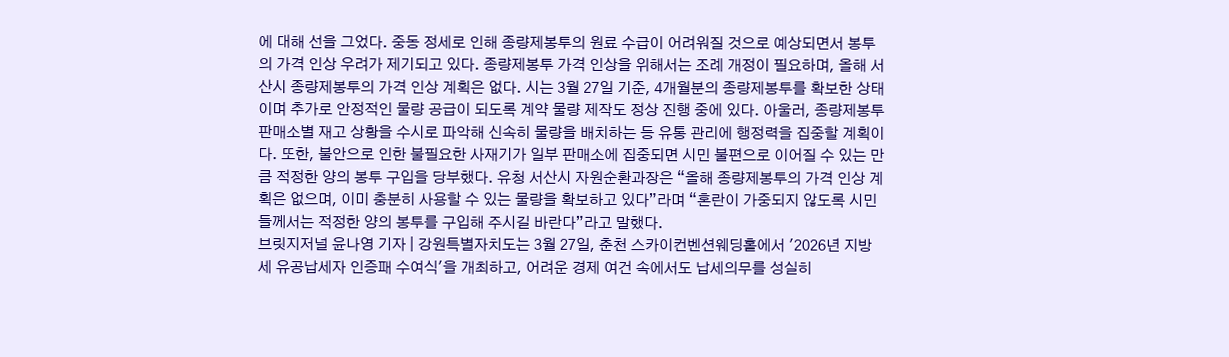에 대해 선을 그었다. 중동 정세로 인해 종량제봉투의 원료 수급이 어려워질 것으로 예상되면서 봉투의 가격 인상 우려가 제기되고 있다. 종량제봉투 가격 인상을 위해서는 조례 개정이 필요하며, 올해 서산시 종량제봉투의 가격 인상 계획은 없다. 시는 3월 27일 기준, 4개월분의 종량제봉투를 확보한 상태이며 추가로 안정적인 물량 공급이 되도록 계약 물량 제작도 정상 진행 중에 있다. 아울러, 종량제봉투 판매소별 재고 상황을 수시로 파악해 신속히 물량을 배치하는 등 유통 관리에 행정력을 집중할 계획이다. 또한, 불안으로 인한 불필요한 사재기가 일부 판매소에 집중되면 시민 불편으로 이어질 수 있는 만큼 적정한 양의 봉투 구입을 당부했다. 유청 서산시 자원순환과장은 “올해 종량제봉투의 가격 인상 계획은 없으며, 이미 충분히 사용할 수 있는 물량을 확보하고 있다”라며 “혼란이 가중되지 않도록 시민들께서는 적정한 양의 봉투를 구입해 주시길 바란다”라고 말했다.
브릿지저널 윤나영 기자 | 강원특별자치도는 3월 27일, 춘천 스카이컨벤션웨딩홀에서 '2026년 지방세 유공납세자 인증패 수여식'을 개최하고, 어려운 경제 여건 속에서도 납세의무를 성실히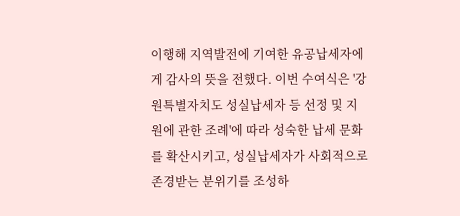이행해 지역발전에 기여한 유공납세자에게 감사의 뜻을 전했다. 이번 수여식은 '강원특별자치도 성실납세자 등 선정 및 지원에 관한 조례'에 따라 성숙한 납세 문화를 확산시키고, 성실납세자가 사회적으로 존경받는 분위기를 조성하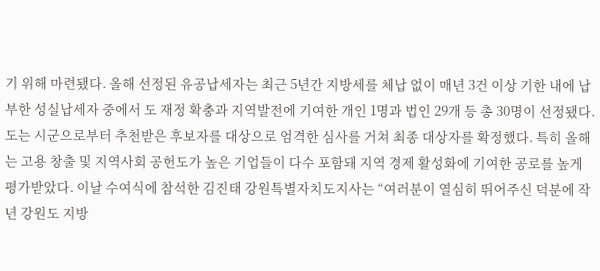기 위해 마련됐다. 올해 선정된 유공납세자는 최근 5년간 지방세를 체납 없이 매년 3건 이상 기한 내에 납부한 성실납세자 중에서 도 재정 확충과 지역발전에 기여한 개인 1명과 법인 29개 등 총 30명이 선정됐다. 도는 시군으로부터 추천받은 후보자를 대상으로 엄격한 심사를 거쳐 최종 대상자를 확정했다. 특히 올해는 고용 창출 및 지역사회 공헌도가 높은 기업들이 다수 포함돼 지역 경제 활성화에 기여한 공로를 높게 평가받았다. 이날 수여식에 참석한 김진태 강원특별자치도지사는 “여러분이 열심히 뛰어주신 덕분에 작년 강원도 지방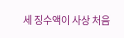세 징수액이 사상 처음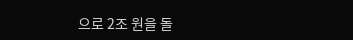으로 2조 원을 돌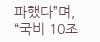파했다”며, “국비 10조